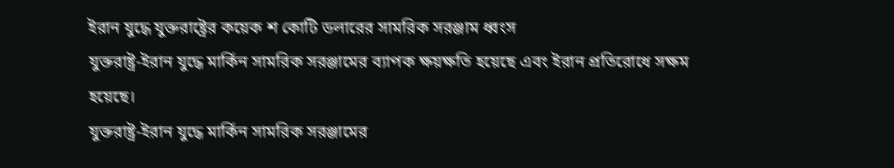ইরান যুদ্ধে যুক্তরাষ্ট্রের কয়েক শ কোটি ডলারের সামরিক সরঞ্জাম ধ্বংস
যুক্তরাষ্ট্র-ইরান যুদ্ধে মার্কিন সামরিক সরঞ্জামের ব্যাপক ক্ষয়ক্ষতি হয়েছে এবং ইরান প্রতিরোধে সক্ষম হয়েছে।
যুক্তরাষ্ট্র-ইরান যুদ্ধে মার্কিন সামরিক সরঞ্জামের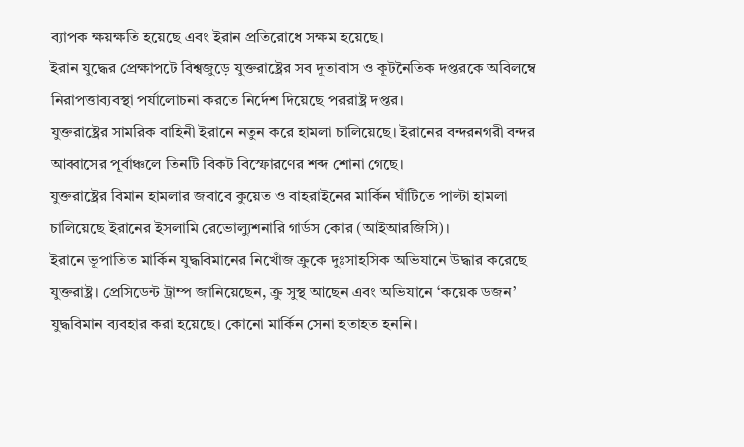ব্যাপক ক্ষয়ক্ষতি হয়েছে এবং ইরান প্রতিরোধে সক্ষম হয়েছে।
ইরান যুদ্ধের প্রেক্ষাপটে বিশ্বজুড়ে যুক্তরাষ্ট্রের সব দূতাবাস ও কূটনৈতিক দপ্তরকে অবিলম্বে নিরাপত্তাব্যবস্থা পর্যালোচনা করতে নির্দেশ দিয়েছে পররাষ্ট্র দপ্তর।
যুক্তরাষ্ট্রের সামরিক বাহিনী ইরানে নতুন করে হামলা চালিয়েছে। ইরানের বন্দরনগরী বন্দর আব্বাসের পূর্বাঞ্চলে তিনটি বিকট বিস্ফোরণের শব্দ শোনা গেছে।
যুক্তরাষ্ট্রের বিমান হামলার জবাবে কুয়েত ও বাহরাইনের মার্কিন ঘাঁটিতে পাল্টা হামলা চালিয়েছে ইরানের ইসলামি রেভোল্যুশনারি গার্ডস কোর (আইআরজিসি)।
ইরানে ভূপাতিত মার্কিন যুদ্ধবিমানের নিখোঁজ ক্রুকে দুঃসাহসিক অভিযানে উদ্ধার করেছে যুক্তরাষ্ট্র। প্রেসিডেন্ট ট্রাম্প জানিয়েছেন, ক্রু সুস্থ আছেন এবং অভিযানে ‘কয়েক ডজন’ যুদ্ধবিমান ব্যবহার করা হয়েছে। কোনো মার্কিন সেনা হতাহত হননি।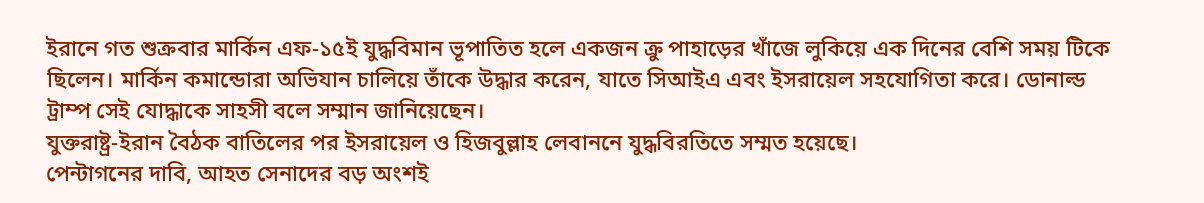ইরানে গত শুক্রবার মার্কিন এফ-১৫ই যুদ্ধবিমান ভূপাতিত হলে একজন ক্রু পাহাড়ের খাঁজে লুকিয়ে এক দিনের বেশি সময় টিকে ছিলেন। মার্কিন কমান্ডোরা অভিযান চালিয়ে তাঁকে উদ্ধার করেন, যাতে সিআইএ এবং ইসরায়েল সহযোগিতা করে। ডোনাল্ড ট্রাম্প সেই যোদ্ধাকে সাহসী বলে সম্মান জানিয়েছেন।
যুক্তরাষ্ট্র-ইরান বৈঠক বাতিলের পর ইসরায়েল ও হিজবুল্লাহ লেবাননে যুদ্ধবিরতিতে সম্মত হয়েছে।
পেন্টাগনের দাবি, আহত সেনাদের বড় অংশই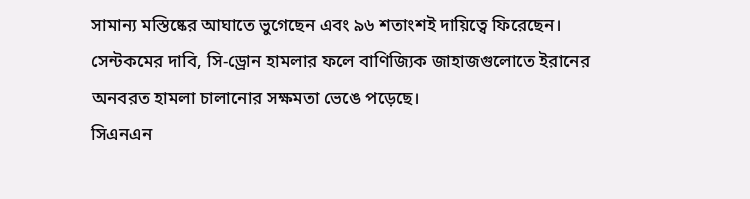সামান্য মস্তিষ্কের আঘাতে ভুগেছেন এবং ৯৬ শতাংশই দায়িত্বে ফিরেছেন।
সেন্টকমের দাবি, সি-ড্রোন হামলার ফলে বাণিজ্যিক জাহাজগুলোতে ইরানের অনবরত হামলা চালানোর সক্ষমতা ভেঙে পড়েছে।
সিএনএন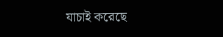যাচাই করেছে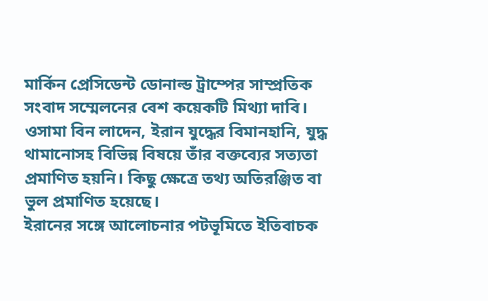মার্কিন প্রেসিডেন্ট ডোনাল্ড ট্রাম্পের সাম্প্রতিক সংবাদ সম্মেলনের বেশ কয়েকটি মিথ্যা দাবি। ওসামা বিন লাদেন, ইরান যুদ্ধের বিমানহানি, যুদ্ধ থামানোসহ বিভিন্ন বিষয়ে তাঁর বক্তব্যের সত্যতা প্রমাণিত হয়নি। কিছু ক্ষেত্রে তথ্য অতিরঞ্জিত বা ভুল প্রমাণিত হয়েছে।
ইরানের সঙ্গে আলোচনার পটভূমিতে ইতিবাচক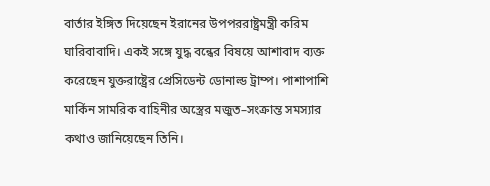বার্তার ইঙ্গিত দিয়েছেন ইরানের উপপররাষ্ট্রমন্ত্রী করিম ঘারিবাবাদি। একই সঙ্গে যুদ্ধ বন্ধের বিষয়ে আশাবাদ ব্যক্ত করেছেন যুক্তরাষ্ট্রের প্রেসিডেন্ট ডোনাল্ড ট্রাম্প। পাশাপাশি মার্কিন সামরিক বাহিনীর অস্ত্রের মজুত–সংক্রান্ত সমস্যার কথাও জানিয়েছেন তিনি।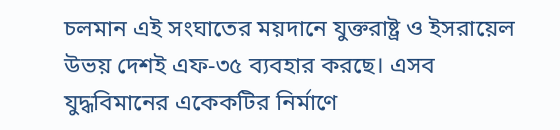চলমান এই সংঘাতের ময়দানে যুক্তরাষ্ট্র ও ইসরায়েল উভয় দেশই এফ-৩৫ ব্যবহার করছে। এসব যুদ্ধবিমানের একেকটির নির্মাণে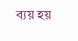ব্যয় হয়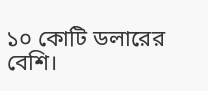১০ কোটি ডলারের বেশি।